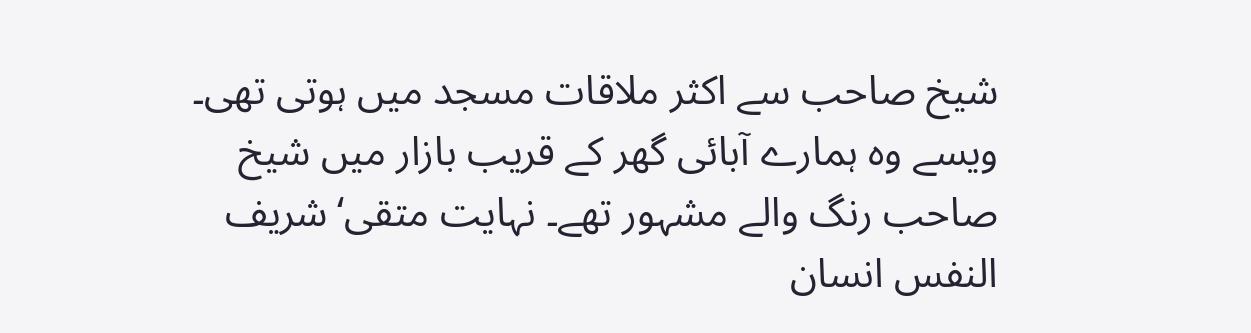شیخ صاحب سے اکثر ملاقات مسجد میں ہوتی تھی۔ ویسے وہ ہمارے آبائی گھر کے قریب بازار میں شیخ صاحب رنگ والے مشہور تھے۔ نہایت متقی‘ شریف النفس انسان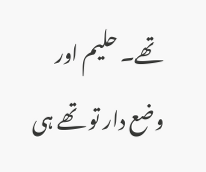تھے۔ حلیم اور وضع دار تو تھے ہی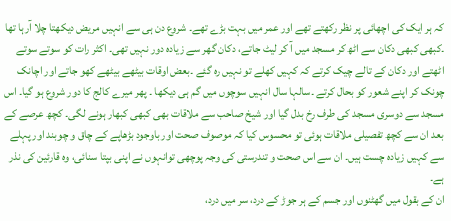کہ ہر ایک کی اچھائی پر نظر رکھتے تھے اور عمر میں بہت بڑے تھے۔ شروع دن ہی سے انہیں مریض دیکھتا چلا آرہا تھا ۔کبھی کبھی دکان سے اٹھ کر مسجد میں آ کر لیٹ جاتے، دکان گھر سے زیادہ دور نہیں تھی۔ اکثر رات کو سوتے سوتے اٹھتے اور دکان کے تالے چیک کرتے کہ کہیں کھلے تو نہیں رہ گئے ۔بعض اوقات بیٹھے بیٹھے کھو جاتے اور اچانک چونک کر اپنے شعور کو بحال کرتے ۔سالہا سال انہیں سوچوں میں گم ہی دیکھا ۔ پھر میرے کالج کا دور شروع ہو گیا۔ اس مسجد سے دوسری مسجد کی طرف رخ بدل گیا اور شیخ صاحب سے ملاقات بھی کبھی کبھار ہونے لگی۔ کچھ عرصے کے بعد ان سے کچھ تفصیلی ملاقات ہوئی تو محسوس کیا کہ موصوف صحت اور باوجود بڑھاپے کے چاق و چوبند اور پہلے سے کہیں زیادہ چست ہیں۔ ان سے اس صحت و تندرستی کی وجہ پوچھی توانہوں نے اپنی بپتا سنائی، وہ قارئین کی نذر ہے۔
ان کے بقول میں گھٹنوں اور جسم کے ہر جوڑ کے درد، سر میں درد،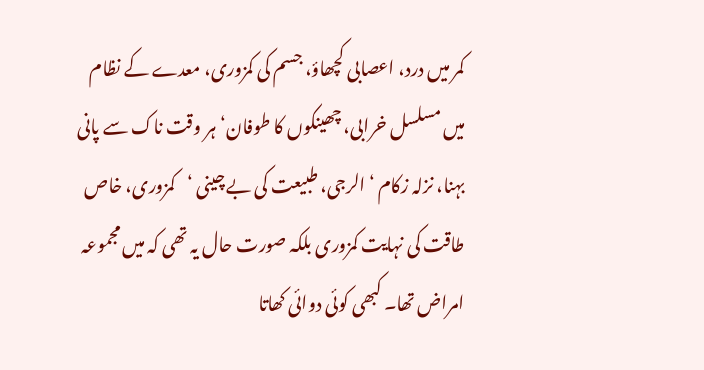کمر میں درد، اعصابی کچھاؤ، جسم کی کمزوری، معدے کے نظام میں مسلسل خرابی، چھینکوں کا طوفان‘ہر وقت ناک سے پانی بہنا، نزلہ زکام ‘الرجی، طبیعت کی بے چینی ‘کمزوری، خاص طاقت کی نہایت کمزوری بلکہ صورت حال یہ تھی کہ میں مجموعہ امراض تھا۔ کبھی کوئی دوائی کھاتا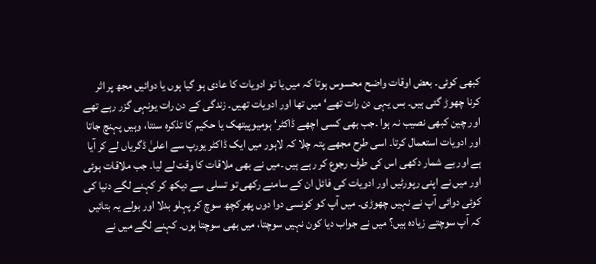کبھی کوئی۔ بعض اوقات واضح محسوس ہوتا کہ میں یا تو ادویات کا عادی ہو گیا ہوں یا دوائیں مجھ پر اثر کرنا چھوڑ گئی ہیں۔ بس یہی دن رات تھے‘ میں تھا اور ادویات تھیں۔ زندگی کے دن رات یونہی گزر رہے تھے اور چین کبھی نصیب نہ ہوا ۔جب بھی کسی اچھے ڈاکٹر‘ ہومیوپیتھک یا حکیم کا تذکرہ سنتا، وہیں پہنچ جاتا اور ادویات استعمال کرتا۔ اسی طرح مجھے پتہ چلا کہ لاہور میں ایک ڈاکٹر یورپ سے اعلیٰ ڈگریاں لے کر آیا ہے اور بے شمار دکھی اس کی طرف رجوع کر رہے ہیں ۔میں نے بھی ملاقات کا وقت لے لیا۔ جب ملاقات ہوئی اور میں نے اپنی رپورٹیں اور ادویات کی فائل ان کے سامنے رکھی تو تسلی سے دیکھ کر کہنے لگے دنیا کی کوئی دوائی آپ نے نہیں چھوڑی۔ میں آپ کو کونسی دوا دوں پھر کچھ سوچ کر پہلو بدلا اور بولے یہ بتائیں کہ آپ سوچتے زیادہ ہیں؟ میں نے جواب دیا کون نہیں سوچتا، میں بھی سوچتا ہوں۔ کہنے لگے میں نے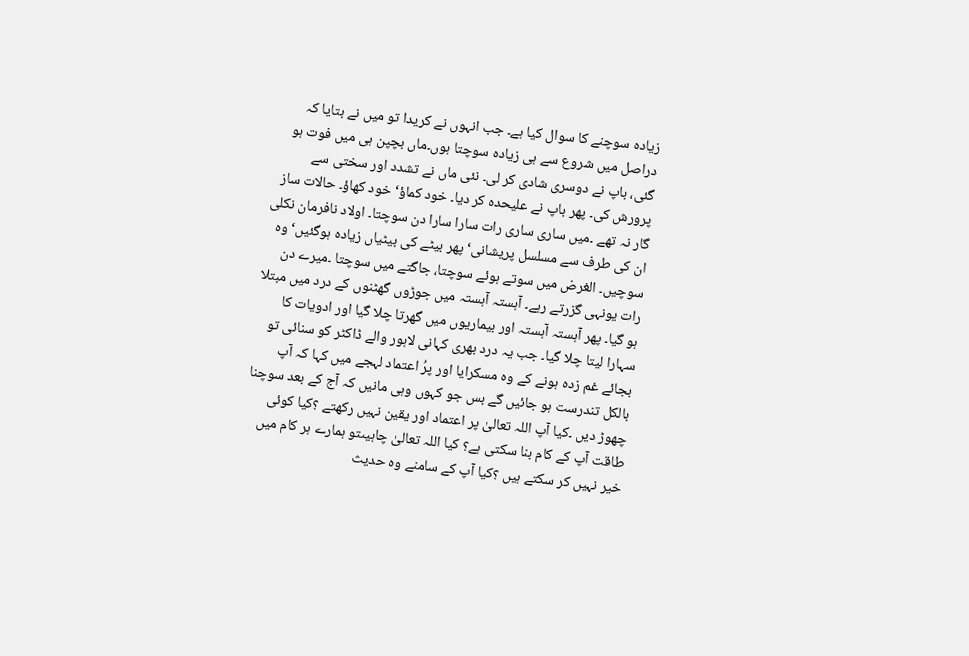زیادہ سوچنے کا سوال کیا ہے۔ جب انہوں نے کریدا تو میں نے بتایا کہ دراصل میں شروع سے ہی زیادہ سوچتا ہوں۔ماں بچپن ہی میں فوت ہو گئی، باپ نے دوسری شادی کر لی۔ نئی ماں نے تشدد اور سختی سے پرورش کی۔ پھر باپ نے علیحدہ کر دیا۔ خود کماؤ‘ خود کھاؤ۔ حالات ساز گار نہ تھے ۔میں ساری ساری رات سارا سارا دن سوچتا۔ اولاد نافرمان نکلی ان کی طرف سے مسلسل پریشانی‘ پھر بیٹے کی بیٹیاں زیادہ ہوگئیں‘ وہ سوچیں۔ الغرض میں سوتے ہوئے سوچتا، جاگتے میں سوچتا ۔میرے دن رات یونہی گزرتے رہے۔ آہستہ آہستہ میں جوڑوں گھٹنوں کے درد میں مبتلا ہو گیا۔ پھر آہستہ آہستہ اور بیماریوں میں گھرتا چلا گیا اور ادویات کا سہارا لیتا چلا گیا۔ جب یہ درد بھری کہانی لاہور والے ڈاکٹر کو سنائی تو بجائے غم زدہ ہونے کے وہ مسکرایا اور پرُ اعتماد لہجے میں کہا کہ آپ بالکل تندرست ہو جائیں گے بس جو کہوں وہی مانیں کہ آج کے بعد سوچنا چھوڑ دیں ۔کیا آپ اللہ تعالیٰ پر اعتماد اور یقین نہیں رکھتے ؟کیا کوئی طاقت آپ کے کام بنا سکتی ہے؟ کیا اللہ تعالیٰ چاہیںتو ہمارے ہر کام میں خیر نہیں کر سکتے ہیں ؟کیا آپ کے سامنے وہ حدیث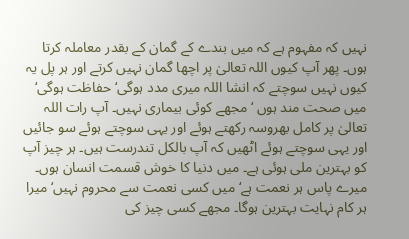نہیں کہ مفہوم ہے کہ میں بندے کے گمان کے بقدر معاملہ کرتا ہوں۔ پھر آپ کیوں اللہ تعالیٰ پر اچھا گمان نہیں کرتے اور ہر پل یہ کیوں نہیں سوچتے کہ انشا اللہ میری مدد ہوگی‘ حفاظت ہوگی‘ میں صحت مند ہوں ‘مجھے کوئی بیماری نہیں۔ آپ رات اللہ تعالیٰ پر کامل بھروسہ رکھتے ہوئے اور یہی سوچتے ہوئے سو جائیں اور یہی سوچتے ہوئے اٹھیں کہ آپ بالکل تندرست ہیں۔ ہر چیز آپ کو بہترین ملی ہوئی ہے۔ میں دنیا کا خوش قسمت انسان ہوں۔ میرے پاس ہر نعمت ہے‘ میں کسی نعمت سے محروم نہیں‘ میرا ہر کام نہایت بہترین ہوگا۔ مجھے کسی چیز کی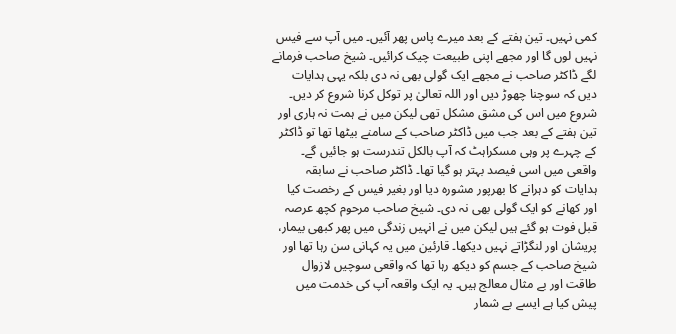کمی نہیں۔ تین ہفتے کے بعد میرے پاس پھر آئیں۔ میں آپ سے فیس نہیں لوں گا اور مجھے اپنی طبیعت چیک کرائیں۔ شیخ صاحب فرمانے لگے ڈاکٹر صاحب نے مجھے ایک گولی بھی نہ دی بلکہ یہی ہدایات دیں کہ سوچنا چھوڑ دیں اور اللہ تعالیٰ پر توکل کرنا شروع کر دیں۔ شروع میں اس کی مشق مشکل تھی لیکن میں نے ہمت نہ ہاری اور تین ہفتے کے بعد جب میں ڈاکٹر صاحب کے سامنے بیٹھا تھا تو ڈاکٹر کے چہرے پر وہی مسکراہٹ کہ آپ بالکل تندرست ہو جائیں گے۔ واقعی میں اسی فیصد بہتر ہو گیا تھا۔ ڈاکٹر صاحب نے سابقہ ہدایات کو دہرانے کا بھرپور مشورہ دیا اور بغیر فیس کے رخصت کیا اور کھانے کو ایک گولی بھی نہ دی۔ شیخ صاحب مرحوم کچھ عرصہ قبل فوت ہو گئے ہیں لیکن میں نے انہیں زندگی میں پھر کبھی بیمار، پریشان اور لنگڑاتے نہیں دیکھا۔ قارئین میں یہ کہانی سن رہا تھا اور شیخ صاحب کے جسم کو دیکھ رہا تھا کہ واقعی سوچیں لازوال طاقت اور بے مثال معالج ہیں۔ یہ ایک واقعہ آپ کی خدمت میں پیش کیا ہے ایسے بے شمار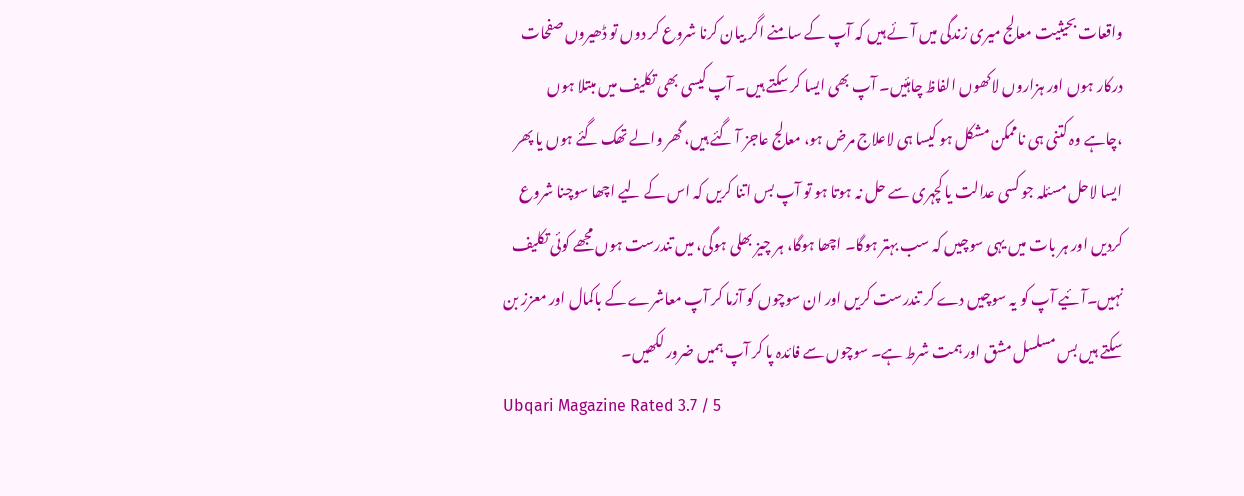واقعات بحیثیت معالج میری زندگی میں آئے ہیں کہ آپ کے سامنے اگر بیان کرنا شروع کر دوں تو ڈھیروں صفحات درکار ہوں اور ہزاروں لاکھوں الفاظ چاہئیں۔ آپ بھی ایسا کر سکتے ہیں۔ آپ کیسی بھی تکلیف میں مبتلا ہوں ،چاہے وہ کتنی ہی ناممکن مشکل ہو کیسا ہی لاعلاج مرض ہو، معالج عاجز آ گئے ہیں، گھر والے تھک گئے ہوں یا پھر ایسا لاحل مسئلہ جو کسی عدالت یا کچہری سے حل نہ ہوتا ہو تو آپ بس اتنا کریں کہ اس کے لیے اچھا سوچنا شروع کردیں اور ہر بات میں یہی سوچیں کہ سب بہتر ہوگا۔ اچھا ہوگا، ہر چیز بھلی ہوگی، میں تندرست ہوں مجھے کوئی تکلیف نہیں۔آئیے آپ کو یہ سوچیں دے کر تندرست کریں اور ان سوچوں کو آزما کر آپ معاشرے کے باکمال اور معزز بن سکتے ہیں بس مسلسل مشق اور ہمت شرط ہے۔ سوچوں سے فائدہ پا کر آپ ہمیں ضرور لکھیں۔
Ubqari Magazine Rated 3.7 / 5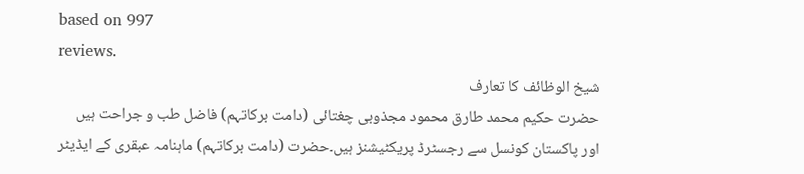based on 997
reviews.
شیخ الوظائف کا تعارف
حضرت حکیم محمد طارق محمود مجذوبی چغتائی (دامت برکاتہم) فاضل طب و جراحت ہیں اور پاکستان کونسل سے رجسٹرڈ پریکٹیشنز ہیں۔حضرت (دامت برکاتہم) ماہنامہ عبقری کے ایڈیٹر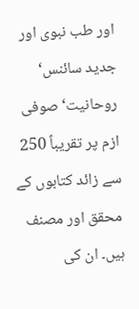اور طب نبوی اور جدید سائنس‘ روحانیت‘ صوفی ازم پر تقریباً 250 سے زائد کتابوں کے محقق اور مصنف ہیں۔ ان کی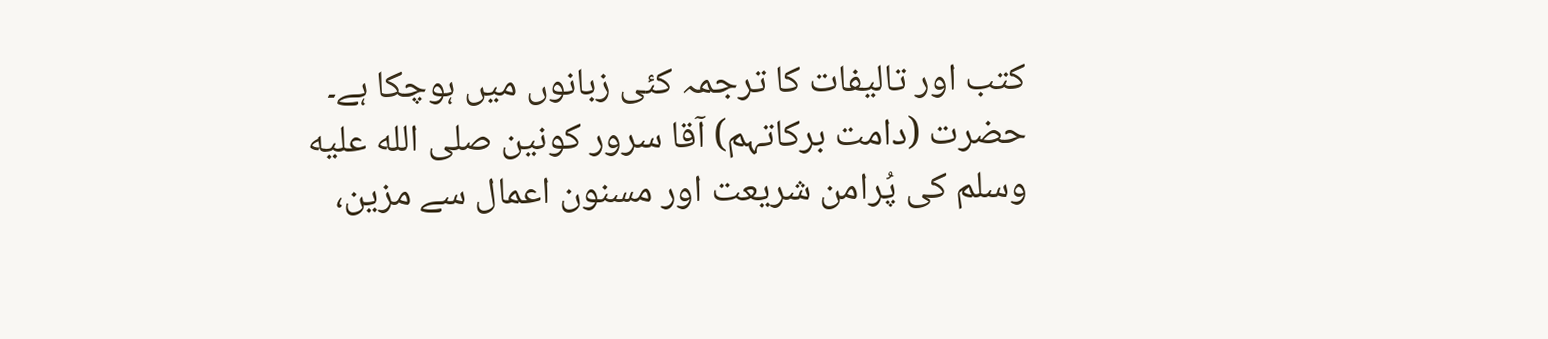کتب اور تالیفات کا ترجمہ کئی زبانوں میں ہوچکا ہے۔ حضرت (دامت برکاتہم) آقا سرور کونین صلى الله عليه وسلم کی پُرامن شریعت اور مسنون اعمال سے مزین،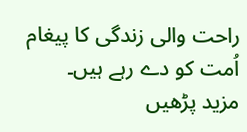راحت والی زندگی کا پیغام اُمت کو دے رہے ہیں۔
مزید پڑھیں